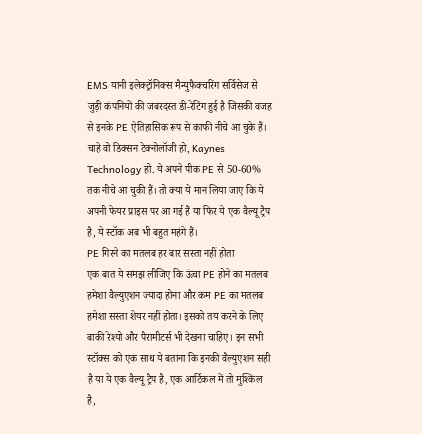EMS यानी इलेक्ट्रॉनिक्स मैन्युफैक्चरिंग सर्विसेज से जुड़ी कंपनियों की जबरदस्त डी-रेटिंग हुई है जिसकी वजह से इनके PE ऐतिहासिक रूप से काफी नीचे आ चुके हैं। चाहे वो डिक्सन टेक्नोलॉजी हो, Kaynes Technology हो. ये अपने पीक PE से 50-60% तक नीचे आ चुकी हैं। तो क्या ये मान लिया जाए कि ये अपनी फेयर प्राइस पर आ गई हैं या फिर ये एक वैल्यू ट्रैप है, ये स्टॉक अब भी बहुत महंगे हैं।
PE गिरने का मतलब हर बार सस्ता नहीं होता
एक बात ये समझ लीजिए कि ऊंचा PE होने का मतलब हमेशा वैल्युएशन ज्यादा होना और कम PE का मतलब हमेशा सस्ता शेयर नहीं होता। इसको तय करने के लिए बाकी रेश्यो और पैरामीटर्स भी देखना चाहिए। इन सभी स्टॉक्स को एक साथ ये बताना कि इनकी वैल्युएशन सही है या ये एक वैल्यू ट्रैप है, एक आर्टिकल में तो मुश्किल है,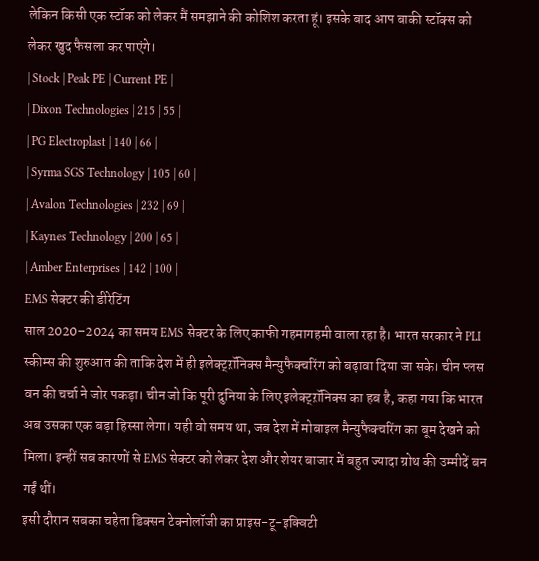लेकिन किसी एक स्टॉक को लेकर मैं समझाने की कोशिश करता हूं। इसके बाद आप बाकी स्टॉक्स को लेकर खुद फैसला कर पाएंगे।
| Stock | Peak PE | Current PE |
| Dixon Technologies | 215 | 55 |
| PG Electroplast | 140 | 66 |
| Syrma SGS Technology | 105 | 60 |
| Avalon Technologies | 232 | 69 |
| Kaynes Technology | 200 | 65 |
| Amber Enterprises | 142 | 100 |
EMS सेक्टर की डीरेटिंग
साल 2020–2024 का समय EMS सेक्टर के लिए काफी गहमागहमी वाला रहा है। भारत सरकार ने PLI स्कीम्स की शुरुआत की ताकि देश में ही इलेक्ट्ऱॉनिक्स मैन्युफैक्चरिंग को बढ़ावा दिया जा सके। चीन प्लस वन की चर्चा ने जोर पकड़ा। चीन जो कि पूरी दुनिया के लिए इलेक्ट्ऱॉनिक्स का हब है, कहा गया कि भारत अब उसका एक बड़ा हिस्सा लेगा। यही वो समय था, जब देश में मोबाइल मैन्युफैक्चरिंग का बूम देखने को मिला। इन्हीं सब कारणों से EMS सेक्टर को लेकर देश और शेयर बाजार में बहुत ज्यादा ग्रोथ की उम्मीदें बन गईं थीं।
इसी दौरान सबका चहेता डिक्सन टेक्नोलॉजी का प्राइस-टू-इक्विटी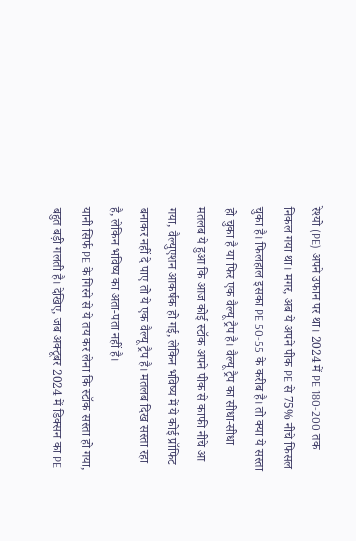रेश्यो (PE) अपने उफान पर था। 2024 में PE 180-200 तक निकल गया था। मगर, अब ये अपने पीक PE से 75% नीचे फिसल चुका है। फिलहाल इसका PE 50-55 के करीब है। तो क्या ये सस्ता हो चुका है या फिर एक वैल्यू ट्रैप है। वैल्यू ट्रैप का सीधा-सीधा मतलब ये हुआ कि आज कोई स्टॉक अपने पीक से काफी नीचे आ गया, वैल्युएशन आकर्षक हो गई, लेकिन भविष्य में ये कोई प्रॉफिट बनाकर नहीं दे पाए तो ये एक वैल्यू ट्रैप है। मतलब दिख सस्ता रहा है, लेकिन भविष्य का अता-पता नहीं है।
यानी सिर्फ PE के गिरने से ये तय कर लेना कि स्टॉक सस्ता हो गया, बहुत बड़ी गलती है। देखिए, जब अक्टूबर 2024 में डिक्सन का PE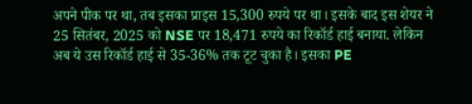अपने पीक पर था, तब इसका प्राइस 15,300 रुपये पर था। इसके बाद इस शेयर ने 25 सितंबर, 2025 को NSE पर 18,471 रुपये का रिकॉर्ड हाई बनाया. लेकिन अब ये उस रिकॉर्ड हाई से 35-36% तक टूट चुका है। इसका PE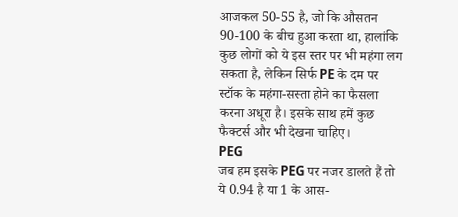आजकल 50-55 है, जो कि औसतन 90-100 के बीच हुआ करता था, हालांकि कुछ लोगों को ये इस स्तर पर भी महंगा लग सकता है, लेकिन सिर्फ PE के दम पर स्टॉक के महंगा-सस्ता होने का फैसला करना अधूरा है। इसके साथ हमें कुछ फैक्टर्स और भी देखना चाहिए।
PEG
जब हम इसके PEG पर नजर डालते हैं तो ये 0.94 है या 1 के आस-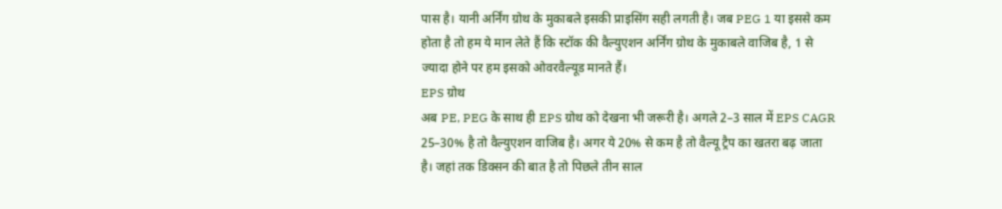पास है। यानी अर्निंग ग्रोथ के मुकाबले इसकी प्राइसिंग सही लगती है। जब PEG 1 या इससे कम होता है तो हम ये मान लेते हैं कि स्टॉक की वैल्युएशन अर्निंग ग्रोथ के मुकाबले वाजिब है, 1 से ज्यादा होने पर हम इसको ओवरवैल्यूड मानते हैं।
EPS ग्रोथ
अब PE, PEG के साथ ही EPS ग्रोथ को देखना भी जरूरी है। अगले 2–3 साल में EPS CAGR 25–30% है तो वैल्युएशन वाजिब है। अगर ये 20% से कम है तो वैल्यू ट्रैप का खतरा बढ़ जाता है। जहां तक डिक्सन की बात है तो पिछले तीन साल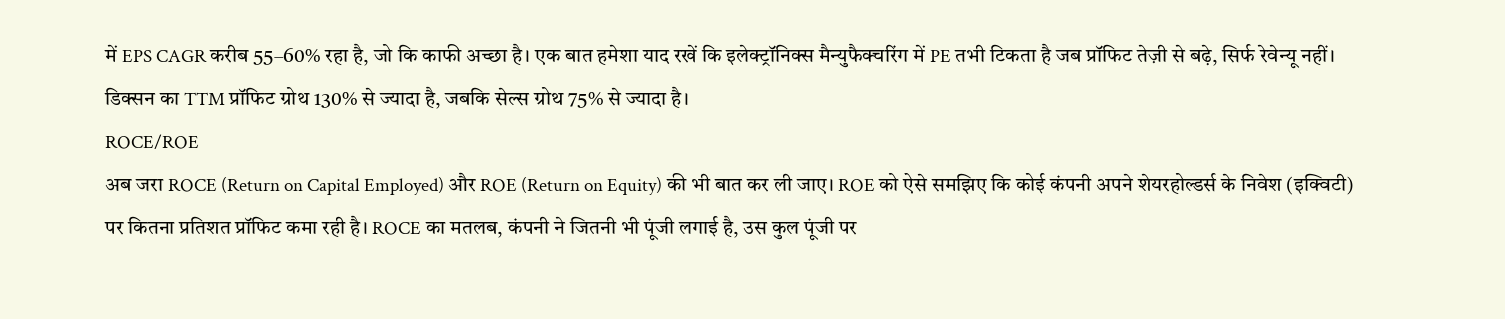में EPS CAGR करीब 55–60% रहा है, जो कि काफी अच्छा है। एक बात हमेशा याद रखें कि इलेक्ट्रॉनिक्स मैन्युफैक्चरिंग में PE तभी टिकता है जब प्रॉफिट तेज़ी से बढ़े, सिर्फ रेवेन्यू नहीं। डिक्सन का TTM प्रॉफिट ग्रोथ 130% से ज्यादा है, जबकि सेल्स ग्रोथ 75% से ज्यादा है।
ROCE/ROE
अब जरा ROCE (Return on Capital Employed) और ROE (Return on Equity) की भी बात कर ली जाए। ROE को ऐसे समझिए कि कोई कंपनी अपने शेयरहोल्डर्स के निवेश (इक्विटी) पर कितना प्रतिशत प्रॉफिट कमा रही है। ROCE का मतलब, कंपनी ने जितनी भी पूंजी लगाई है, उस कुल पूंजी पर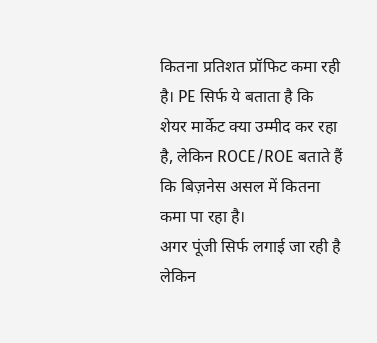कितना प्रतिशत प्रॉफिट कमा रही है। PE सिर्फ ये बताता है कि शेयर मार्केट क्या उम्मीद कर रहा है, लेकिन ROCE/ROE बताते हैं कि बिज़नेस असल में कितना कमा पा रहा है।
अगर पूंजी सिर्फ लगाई जा रही है लेकिन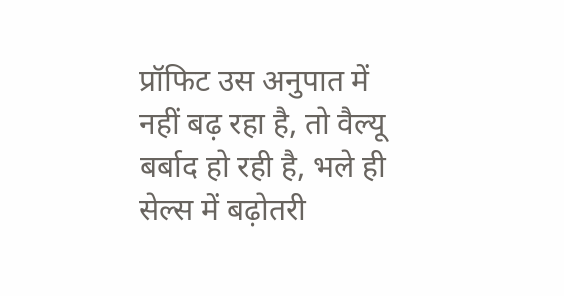प्रॉफिट उस अनुपात में नहीं बढ़ रहा है, तो वैल्यू बर्बाद हो रही है, भले ही सेल्स में बढ़ोतरी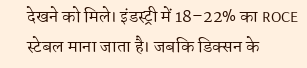देखने को मिले। इंडस्ट्री में 18–22% का ROCE स्टेबल माना जाता है। जबकि डिक्सन के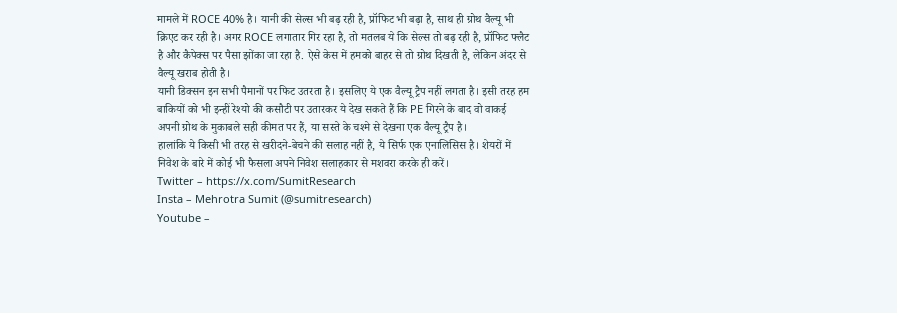मामले में ROCE 40% है। यानी की सेल्स भी बढ़ रही है, प्रॉफिट भी बढ़ा है, साथ ही ग्रोथ वैल्यू भी क्रिएट कर रही है। अगर ROCE लगातार गिर रहा है, तो मतलब ये कि सेल्स तो बढ़ रही है, प्रॉफिट फ्लैट है और कैपेक्स पर पैसा झोंका जा रहा है. ऐसे केस में हमको बाहर से तो ग्रोथ दिखती है, लेकिन अंदर से वैल्यू खराब होती है।
यानी डिक्सन इन सभी पैमानों पर फिट उतरता है। इसलिए ये एक वैल्यू ट्रैप नहीं लगता है। इसी तरह हम बाकियों को भी इन्हीं रेश्यो की कसौटी पर उतारकर ये देख सकते हैं कि PE गिरने के बाद वो वाकई अपनी ग्रोथ के मुकाबले सही कीमत पर हैं, या सस्ते के चश्मे से देखना एक वैल्यू ट्रैप है।
हालांकि ये किसी भी तरह से खरीदने-बेचने की सलाह नहीं है, ये सिर्फ एक एनालिसिस है। शेयरों में निवेश के बारे में कोई भी फैसला अपने निवेश सलाहकार से मशवरा करके ही करें।
Twitter – https://x.com/SumitResearch
Insta – Mehrotra Sumit (@sumitresearch)
Youtube –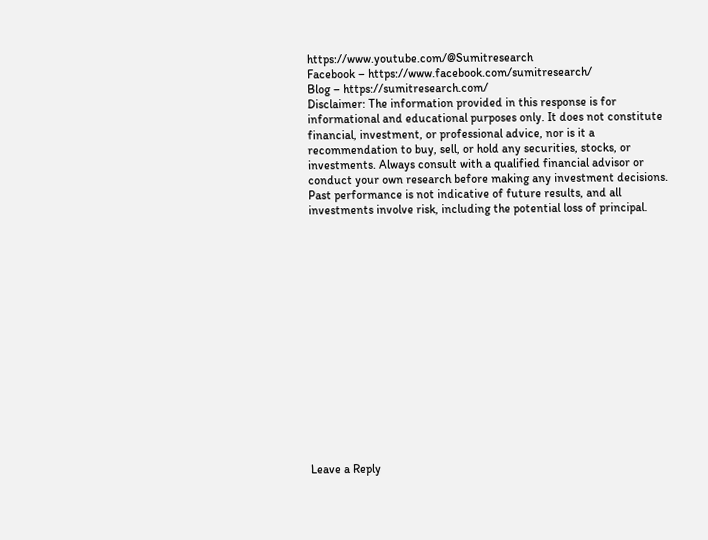https://www.youtube.com/@Sumitresearch
Facebook – https://www.facebook.com/sumitresearch/
Blog – https://sumitresearch.com/
Disclaimer: The information provided in this response is for informational and educational purposes only. It does not constitute financial, investment, or professional advice, nor is it a recommendation to buy, sell, or hold any securities, stocks, or investments. Always consult with a qualified financial advisor or conduct your own research before making any investment decisions. Past performance is not indicative of future results, and all investments involve risk, including the potential loss of principal.
















Leave a Reply